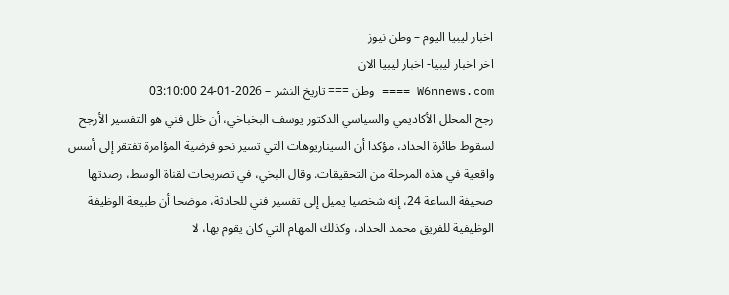اخبار ليبيا اليوم – وطن نيوز
اخر اخبار ليبيا- اخبار ليبيا الان
W6nnews.com ==== وطن === تاريخ النشر – 2026-01-24 03:10:00
رجح المحلل الأكاديمي والسياسي الدكتور يوسف البخباخي، أن خلل فني هو التفسير الأرجح لسقوط طائرة الحداد، مؤكدا أن السيناريوهات التي تسير نحو فرضية المؤامرة تفتقر إلى أسس واقعية في هذه المرحلة من التحقيقات. وقال البخي، في تصريحات لقناة الوسط، رصدتها صحيفة الساعة 24، إنه شخصيا يميل إلى تفسير فني للحادثة، موضحا أن طبيعة الوظيفة الوظيفية للفريق محمد الحداد، وكذلك المهام التي كان يقوم بها، لا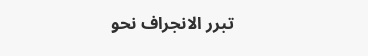تبرر الانجراف نحو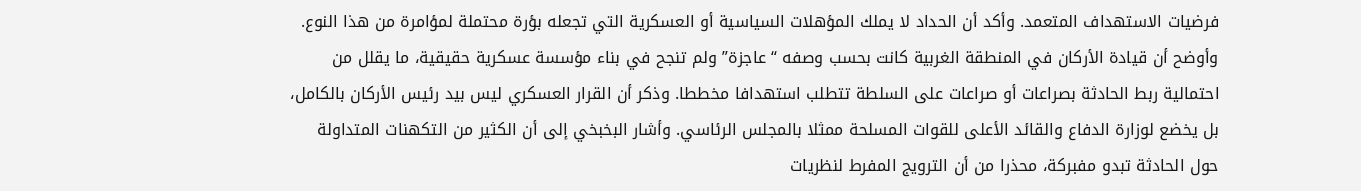فرضيات الاستهداف المتعمد. وأكد أن الحداد لا يملك المؤهلات السياسية أو العسكرية التي تجعله بؤرة محتملة لمؤامرة من هذا النوع. وأوضح أن قيادة الأركان في المنطقة الغربية كانت بحسب وصفه “عاجزة” ولم تنجح في بناء مؤسسة عسكرية حقيقية، ما يقلل من احتمالية ربط الحادثة بصراعات أو صراعات على السلطة تتطلب استهدافا مخططا. وذكر أن القرار العسكري ليس بيد رئيس الأركان بالكامل، بل يخضع لوزارة الدفاع والقائد الأعلى للقوات المسلحة ممثلا بالمجلس الرئاسي. وأشار البخبخي إلى أن الكثير من التكهنات المتداولة حول الحادثة تبدو مفبركة، محذرا من أن الترويج المفرط لنظريات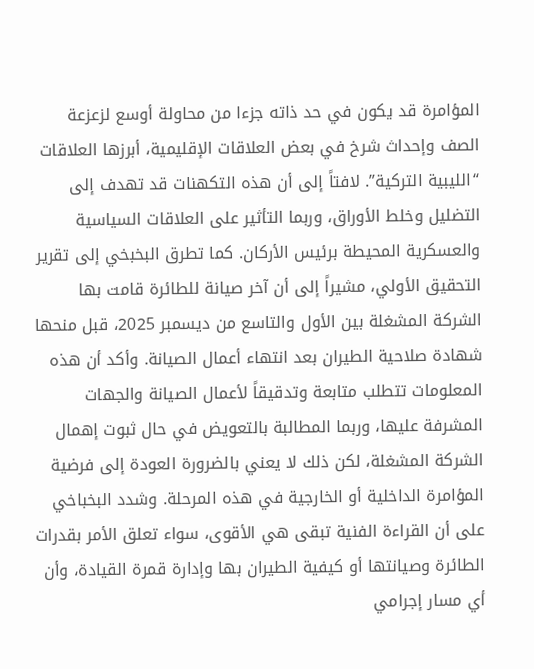المؤامرة قد يكون في حد ذاته جزءا من محاولة أوسع لزعزعة الصف وإحداث شرخ في بعض العلاقات الإقليمية، أبرزها العلاقات “الليبية التركية”. لافتاً إلى أن هذه التكهنات قد تهدف إلى التضليل وخلط الأوراق، وربما التأثير على العلاقات السياسية والعسكرية المحيطة برئيس الأركان. كما تطرق البخبخي إلى تقرير التحقيق الأولي، مشيراً إلى أن آخر صيانة للطائرة قامت بها الشركة المشغلة بين الأول والتاسع من ديسمبر 2025، قبل منحها شهادة صلاحية الطيران بعد انتهاء أعمال الصيانة. وأكد أن هذه المعلومات تتطلب متابعة وتدقيقاً لأعمال الصيانة والجهات المشرفة عليها، وربما المطالبة بالتعويض في حال ثبوت إهمال الشركة المشغلة، لكن ذلك لا يعني بالضرورة العودة إلى فرضية المؤامرة الداخلية أو الخارجية في هذه المرحلة. وشدد البخباخي على أن القراءة الفنية تبقى هي الأقوى، سواء تعلق الأمر بقدرات الطائرة وصيانتها أو كيفية الطيران بها وإدارة قمرة القيادة، وأن أي مسار إجرامي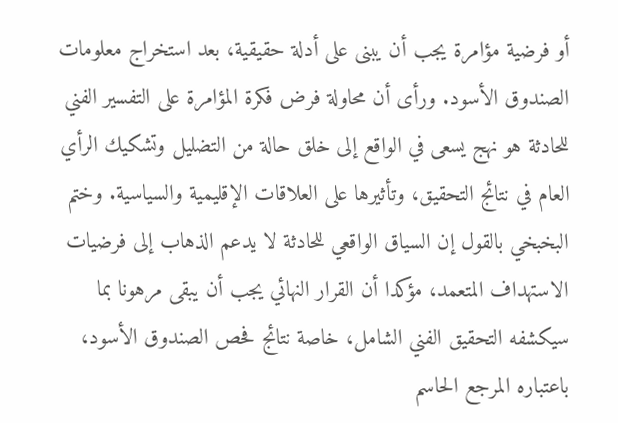أو فرضية مؤامرة يجب أن يبنى على أدلة حقيقية، بعد استخراج معلومات الصندوق الأسود. ورأى أن محاولة فرض فكرة المؤامرة على التفسير الفني للحادثة هو نهج يسعى في الواقع إلى خلق حالة من التضليل وتشكيك الرأي العام في نتائج التحقيق، وتأثيرها على العلاقات الإقليمية والسياسية. وختم البخبخي بالقول إن السياق الواقعي للحادثة لا يدعم الذهاب إلى فرضيات الاستهداف المتعمد، مؤكدا أن القرار النهائي يجب أن يبقى مرهونا بما سيكشفه التحقيق الفني الشامل، خاصة نتائج فحص الصندوق الأسود، باعتباره المرجع الحاسم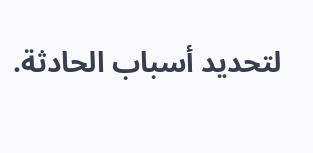لتحديد أسباب الحادثة.